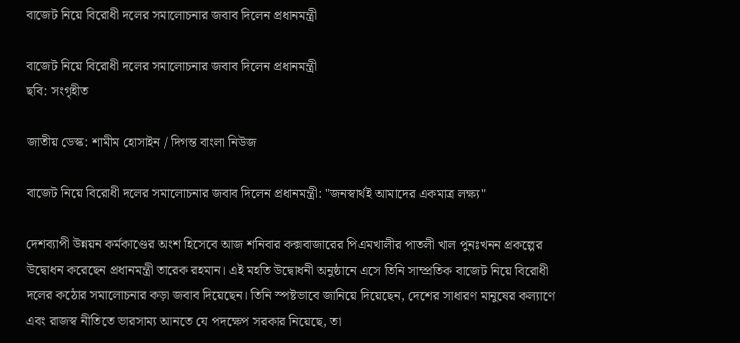বাজেট নিয়ে বিরোধী দলের সমালোচনার জবাব দিলেন প্রধানমন্ত্রী

বাজেট নিয়ে বিরোধী দলের সমালোচনার জবাব দিলেন প্রধানমন্ত্রী
ছবি: সংগৃহীত

জাতীয় ডেস্ক: শামীম হোসাইন / দিগন্ত বাংলা নিউজ

বাজেট নিয়ে বিরোধী দলের সমালোচনার জবাব দিলেন প্রধানমন্ত্রী: "জনস্বার্থই আমাদের একমাত্র লক্ষ্য"

দেশব্যাপী উন্নয়ন কর্মকাণ্ডের অংশ হিসেবে আজ শনিবার কক্সবাজারের পিএমখালীর পাতলী খাল পুনঃখনন প্রকল্পের উদ্বোধন করেছেন প্রধানমন্ত্রী তারেক রহমান। এই মহতি উদ্বোধনী অনুষ্ঠানে এসে তিনি সাম্প্রতিক বাজেট নিয়ে বিরোধী দলের কঠোর সমালোচনার কড়া জবাব দিয়েছেন। তিনি স্পষ্টভাবে জানিয়ে দিয়েছেন, দেশের সাধারণ মানুষের কল্যাণে এবং রাজস্ব নীতিতে ভারসাম্য আনতে যে পদক্ষেপ সরকার নিয়েছে, তা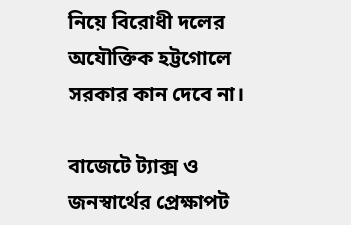নিয়ে বিরোধী দলের অযৌক্তিক হট্টগোলে সরকার কান দেবে না।

বাজেটে ট্যাক্স ও জনস্বার্থের প্রেক্ষাপট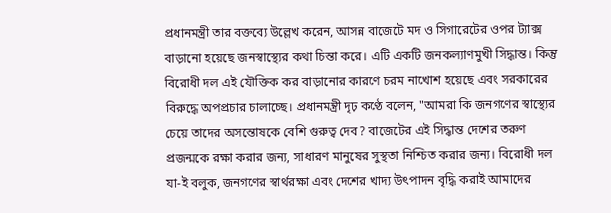প্রধানমন্ত্রী তার বক্তব্যে উল্লেখ করেন, আসন্ন বাজেটে মদ ও সিগারেটের ওপর ট্যাক্স বাড়ানো হয়েছে জনস্বাস্থ্যের কথা চিন্তা করে। এটি একটি জনকল্যাণমুখী সিদ্ধান্ত। কিন্তু বিরোধী দল এই যৌক্তিক কর বাড়ানোর কারণে চরম নাখোশ হয়েছে এবং সরকারের বিরুদ্ধে অপপ্রচার চালাচ্ছে। প্রধানমন্ত্রী দৃঢ় কণ্ঠে বলেন, "আমরা কি জনগণের স্বাস্থ্যের চেয়ে তাদের অসন্তোষকে বেশি গুরুত্ব দেব? বাজেটের এই সিদ্ধান্ত দেশের তরুণ প্রজন্মকে রক্ষা করার জন্য, সাধারণ মানুষের সুস্থতা নিশ্চিত করার জন্য। বিরোধী দল যা-ই বলুক, জনগণের স্বার্থরক্ষা এবং দেশের খাদ্য উৎপাদন বৃদ্ধি করাই আমাদের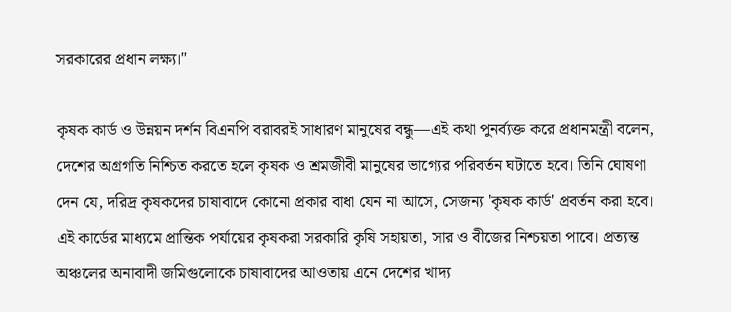সরকারের প্রধান লক্ষ্য।"

কৃষক কার্ড ও উন্নয়ন দর্শন বিএনপি বরাবরই সাধারণ মানুষের বন্ধু—এই কথা পুনর্ব্যক্ত করে প্রধানমন্ত্রী বলেন, দেশের অগ্রগতি নিশ্চিত করতে হলে কৃষক ও শ্রমজীবী মানুষের ভাগ্যের পরিবর্তন ঘটাতে হবে। তিনি ঘোষণা দেন যে, দরিদ্র কৃষকদের চাষাবাদে কোনো প্রকার বাধা যেন না আসে, সেজন্য 'কৃষক কার্ড' প্রবর্তন করা হবে। এই কার্ডের মাধ্যমে প্রান্তিক পর্যায়ের কৃষকরা সরকারি কৃষি সহায়তা, সার ও বীজের নিশ্চয়তা পাবে। প্রত্যন্ত অঞ্চলের অনাবাদী জমিগুলোকে চাষাবাদের আওতায় এনে দেশের খাদ্য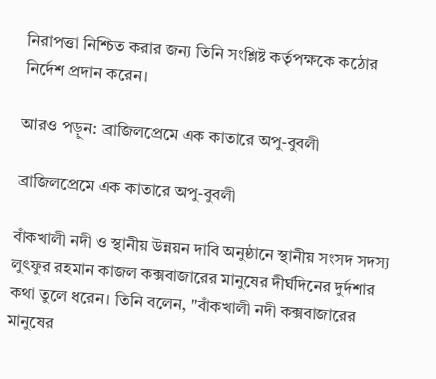নিরাপত্তা নিশ্চিত করার জন্য তিনি সংশ্লিষ্ট কর্তৃপক্ষকে কঠোর নির্দেশ প্রদান করেন।

আরও পড়ুন: ব্রাজিলপ্রেমে এক কাতারে অপু-বুবলী

ব্রাজিলপ্রেমে এক কাতারে অপু-বুবলী

বাঁকখালী নদী ও স্থানীয় উন্নয়ন দাবি অনুষ্ঠানে স্থানীয় সংসদ সদস্য লুৎফুর রহমান কাজল কক্সবাজারের মানুষের দীর্ঘদিনের দুর্দশার কথা তুলে ধরেন। তিনি বলেন, "বাঁকখালী নদী কক্সবাজারের মানুষের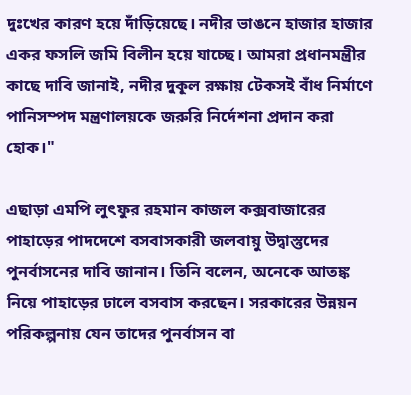দুঃখের কারণ হয়ে দাঁড়িয়েছে। নদীর ভাঙনে হাজার হাজার একর ফসলি জমি বিলীন হয়ে যাচ্ছে। আমরা প্রধানমন্ত্রীর কাছে দাবি জানাই, নদীর দুকূল রক্ষায় টেকসই বাঁধ নির্মাণে পানিসম্পদ মন্ত্রণালয়কে জরুরি নির্দেশনা প্রদান করা হোক।"

এছাড়া এমপি লুৎফুর রহমান কাজল কক্সবাজারের পাহাড়ের পাদদেশে বসবাসকারী জলবায়ু উদ্বাস্তুদের পুনর্বাসনের দাবি জানান। তিনি বলেন, অনেকে আতঙ্ক নিয়ে পাহাড়ের ঢালে বসবাস করছেন। সরকারের উন্নয়ন পরিকল্পনায় যেন তাদের পুনর্বাসন বা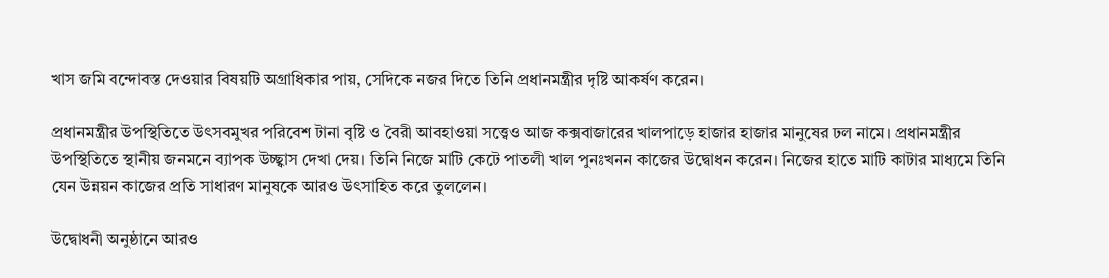খাস জমি বন্দোবস্ত দেওয়ার বিষয়টি অগ্রাধিকার পায়, সেদিকে নজর দিতে তিনি প্রধানমন্ত্রীর দৃষ্টি আকর্ষণ করেন।

প্রধানমন্ত্রীর উপস্থিতিতে উৎসবমুখর পরিবেশ টানা বৃষ্টি ও বৈরী আবহাওয়া সত্ত্বেও আজ কক্সবাজারের খালপাড়ে হাজার হাজার মানুষের ঢল নামে। প্রধানমন্ত্রীর উপস্থিতিতে স্থানীয় জনমনে ব্যাপক উচ্ছ্বাস দেখা দেয়। তিনি নিজে মাটি কেটে পাতলী খাল পুনঃখনন কাজের উদ্বোধন করেন। নিজের হাতে মাটি কাটার মাধ্যমে তিনি যেন উন্নয়ন কাজের প্রতি সাধারণ মানুষকে আরও উৎসাহিত করে তুললেন।

উদ্বোধনী অনুষ্ঠানে আরও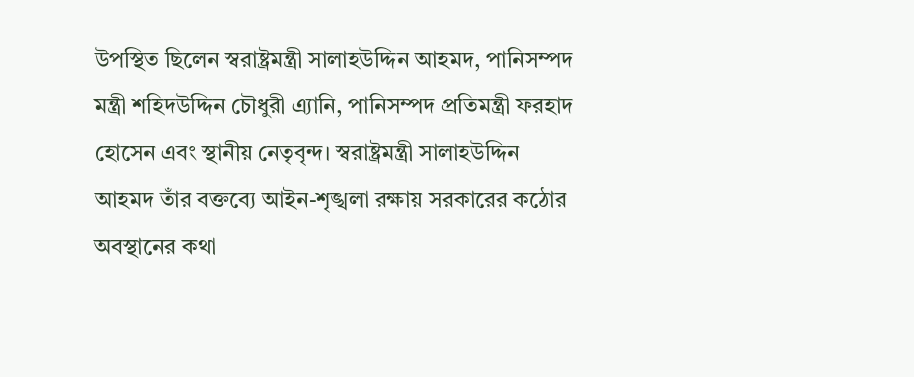উপস্থিত ছিলেন স্বরাষ্ট্রমন্ত্রী সালাহউদ্দিন আহমদ, পানিসম্পদ মন্ত্রী শহিদউদ্দিন চৌধুরী এ্যানি, পানিসম্পদ প্রতিমন্ত্রী ফরহাদ হোসেন এবং স্থানীয় নেতৃবৃন্দ। স্বরাষ্ট্রমন্ত্রী সালাহউদ্দিন আহমদ তাঁর বক্তব্যে আইন-শৃঙ্খলা রক্ষায় সরকারের কঠোর অবস্থানের কথা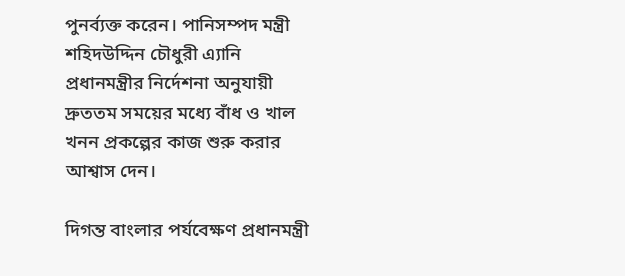পুনর্ব্যক্ত করেন। পানিসম্পদ মন্ত্রী শহিদউদ্দিন চৌধুরী এ্যানি প্রধানমন্ত্রীর নির্দেশনা অনুযায়ী দ্রুততম সময়ের মধ্যে বাঁধ ও খাল খনন প্রকল্পের কাজ শুরু করার আশ্বাস দেন।

দিগন্ত বাংলার পর্যবেক্ষণ প্রধানমন্ত্রী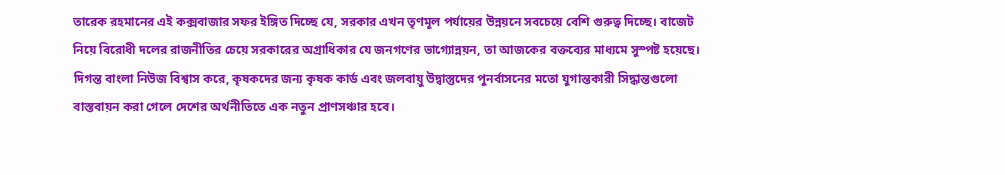তারেক রহমানের এই কক্সবাজার সফর ইঙ্গিত দিচ্ছে যে, সরকার এখন তৃণমূল পর্যায়ের উন্নয়নে সবচেয়ে বেশি গুরুত্ব দিচ্ছে। বাজেট নিয়ে বিরোধী দলের রাজনীতির চেয়ে সরকারের অগ্রাধিকার যে জনগণের ভাগ্যোন্নয়ন, তা আজকের বক্তব্যের মাধ্যমে সুস্পষ্ট হয়েছে। দিগন্ত বাংলা নিউজ বিশ্বাস করে, কৃষকদের জন্য কৃষক কার্ড এবং জলবায়ু উদ্বাস্তুদের পুনর্বাসনের মতো যুগান্তকারী সিদ্ধান্তগুলো বাস্তবায়ন করা গেলে দেশের অর্থনীতিতে এক নতুন প্রাণসঞ্চার হবে।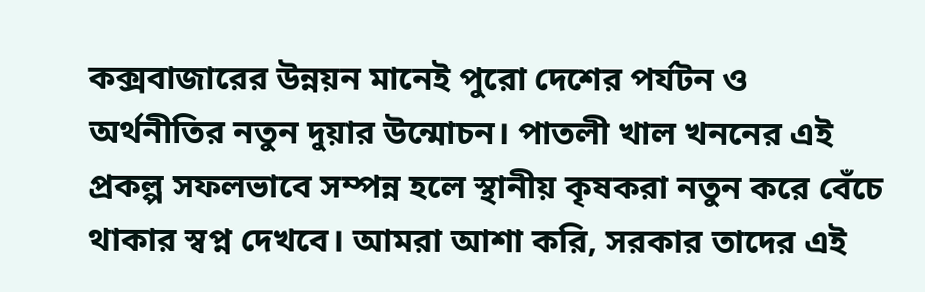কক্সবাজারের উন্নয়ন মানেই পুরো দেশের পর্যটন ও অর্থনীতির নতুন দুয়ার উন্মোচন। পাতলী খাল খননের এই প্রকল্প সফলভাবে সম্পন্ন হলে স্থানীয় কৃষকরা নতুন করে বেঁচে থাকার স্বপ্ন দেখবে। আমরা আশা করি, সরকার তাদের এই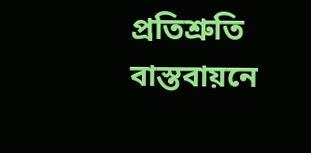প্রতিশ্রুতি বাস্তবায়নে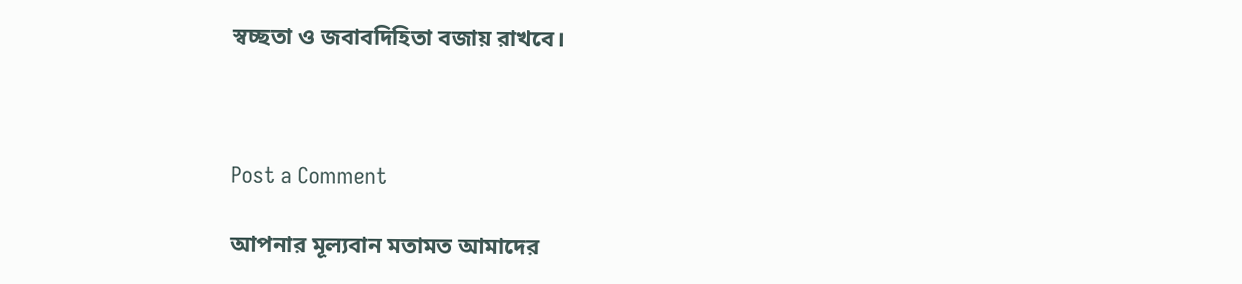স্বচ্ছতা ও জবাবদিহিতা বজায় রাখবে।



Post a Comment

আপনার মূল্যবান মতামত আমাদের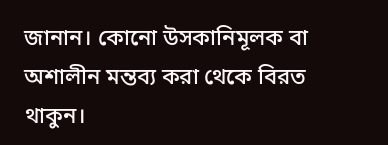জানান। কোনো উসকানিমূলক বা অশালীন মন্তব্য করা থেকে বিরত থাকুন।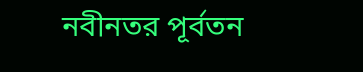নবীনতর পূর্বতন